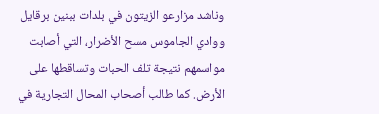وناشد مزارعو الزيتون في بلدات ببنين برقايل ووادي الجاموس مسح الأضرار، التي أصابت مواسمهم نتيجة تلف الحبات وتساقطها على الأرض. كما طالب أصحاب المحال التجارية في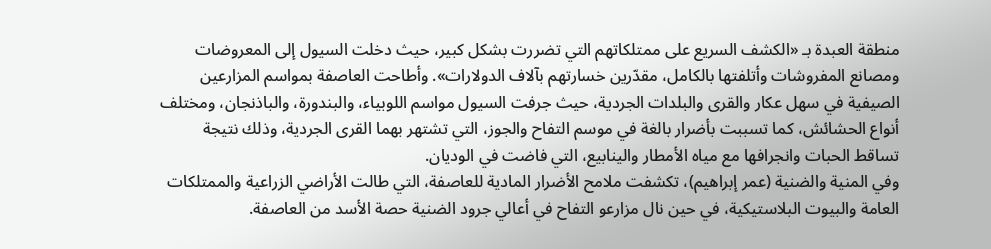منطقة العبدة بـ «الكشف السريع على ممتلكاتهم التي تضررت بشكل كبير، حيث دخلت السيول إلى المعروضات ومصانع المفروشات وأتلفتها بالكامل، مقدّرين خسارتهم بآلاف الدولارات». وأطاحت العاصفة بمواسم المزارعين الصيفية في سهل عكار والقرى والبلدات الجردية، حيث جرفت السيول مواسم اللوبياء، والبندورة، والباذنجان، ومختلف أنواع الحشائش، كما تسببت بأضرار بالغة في موسم التفاح والجوز، التي تشتهر بهما القرى الجردية، وذلك نتيجة تساقط الحبات وانجرافها مع مياه الأمطار والينابيع، التي فاضت في الوديان.
وفي المنية والضنية (عمر إبراهيم)، تكشفت ملامح الأضرار المادية للعاصفة، التي طالت الأراضي الزراعية والممتلكات العامة والبيوت البلاستيكية، في حين نال مزارعو التفاح في أعالي جرود الضنية حصة الأسد من العاصفة.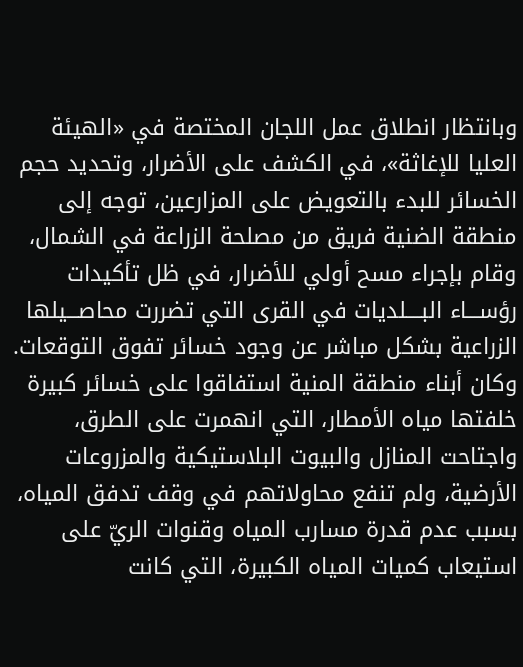وبانتظار انطلاق عمل اللجان المختصة في «الهيئة العليا للإغاثة»، في الكشف على الأضرار، وتحديد حجم الخسائر للبدء بالتعويض على المزارعين، توجه إلى منطقة الضنية فريق من مصلحة الزراعة في الشمال، وقام بإجراء مسح أولي للأضرار، في ظل تأكيدات رؤســـاء البــــلديات في القرى التي تضررت محاصـــيلها الزراعية بشكل مباشر عن وجود خسائر تفوق التوقعات.
وكان أبناء منطقة المنية استفاقوا على خسائر كبيرة خلفتها مياه الأمطار، التي انهمرت على الطرق، واجتاحت المنازل والبيوت البلاستيكية والمزروعات الأرضية، ولم تنفع محاولاتهم في وقف تدفق المياه، بسبب عدم قدرة مسارب المياه وقنوات الريّ على استيعاب كميات المياه الكبيرة، التي كانت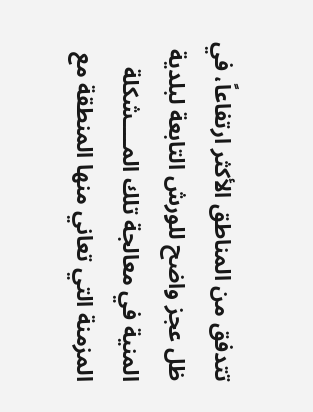تتدفق من المناطق الأكثر ارتفاعاً، في ظل عجز واضح للورش التابعة لبلدية المنية في معالجة تلك المــــشكلة المزمنة التي تعاني منها المنطقة مع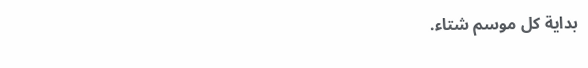بداية كل موسم شتاء.